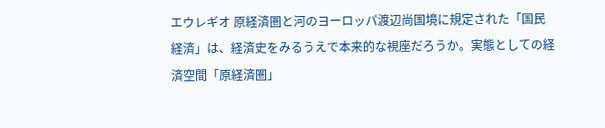エウレギオ 原経済圏と河のヨーロッパ渡辺尚国境に規定された「国民経済」は、経済史をみるうえで本来的な視座だろうか。実態としての経済空間「原経済圏」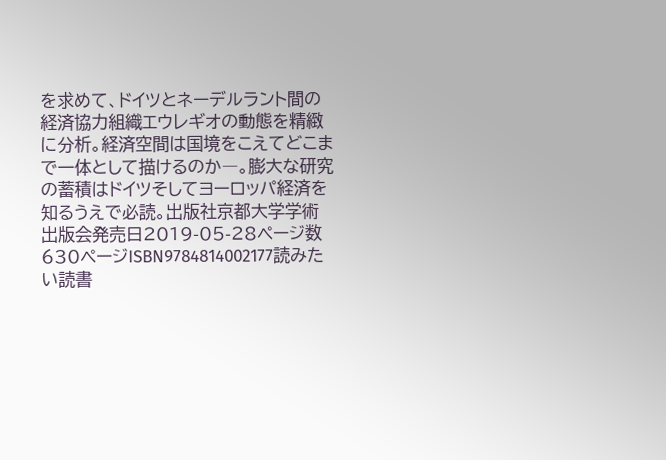を求めて、ドイツとネーデルラント間の経済協力組織エウレギオの動態を精緻に分析。経済空間は国境をこえてどこまで一体として描けるのか―。膨大な研究の蓄積はドイツそしてヨーロッパ経済を知るうえで必読。出版社京都大学学術出版会発売日2019-05-28ページ数630ページISBN9784814002177読みたい読書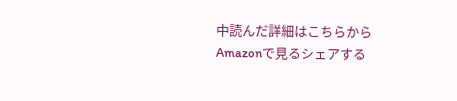中読んだ詳細はこちらからAmazonで見るシェアする